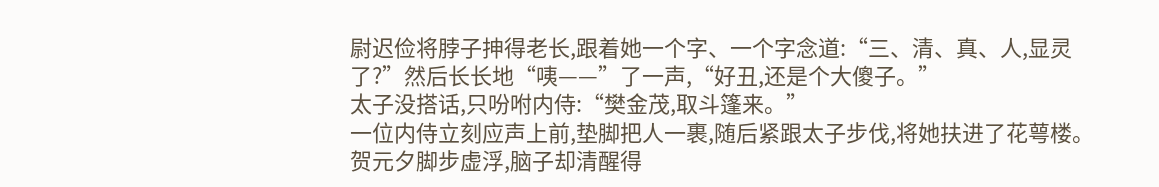尉迟俭将脖子抻得老长,跟着她一个字、一个字念道:“三、清、真、人,显灵了?”然后长长地“咦——”了一声,“好丑,还是个大傻子。”
太子没搭话,只吩咐内侍:“樊金茂,取斗篷来。”
一位内侍立刻应声上前,垫脚把人一裹,随后紧跟太子步伐,将她扶进了花萼楼。
贺元夕脚步虚浮,脑子却清醒得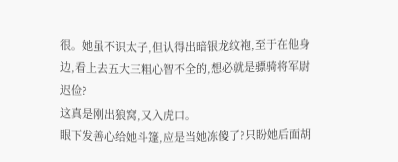很。她虽不识太子,但认得出暗银龙纹袍,至于在他身边,看上去五大三粗心智不全的,想必就是骠骑将军尉迟俭?
这真是刚出狼窝,又入虎口。
眼下发善心给她斗篷,应是当她冻傻了?只盼她后面胡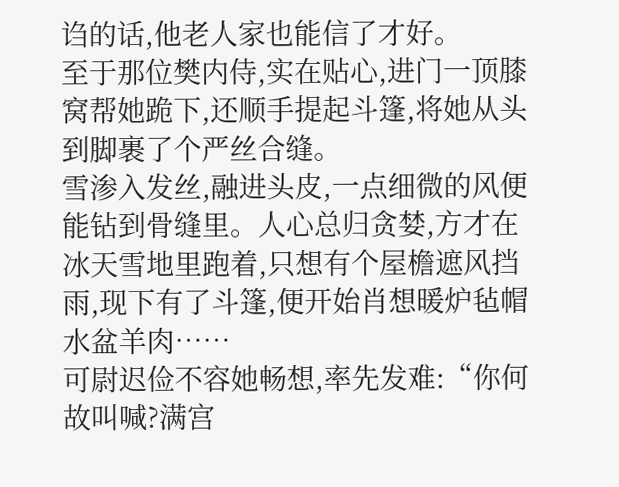诌的话,他老人家也能信了才好。
至于那位樊内侍,实在贴心,进门一顶膝窝帮她跪下,还顺手提起斗篷,将她从头到脚裹了个严丝合缝。
雪渗入发丝,融进头皮,一点细微的风便能钻到骨缝里。人心总归贪婪,方才在冰天雪地里跑着,只想有个屋檐遮风挡雨,现下有了斗篷,便开始肖想暖炉毡帽水盆羊肉……
可尉迟俭不容她畅想,率先发难:“你何故叫喊?满宫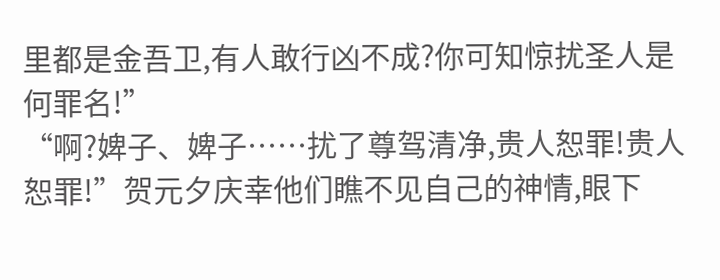里都是金吾卫,有人敢行凶不成?你可知惊扰圣人是何罪名!”
“啊?婢子、婢子……扰了尊驾清净,贵人恕罪!贵人恕罪!”贺元夕庆幸他们瞧不见自己的神情,眼下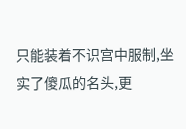只能装着不识宫中服制,坐实了傻瓜的名头,更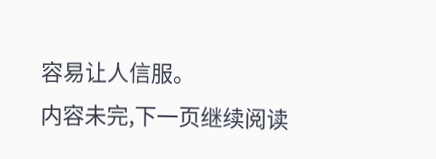容易让人信服。
内容未完,下一页继续阅读